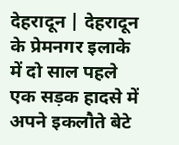देहरादून | देहरादून के प्रेमनगर इलाके में दो साल पहले एक सड़क हादसे में अपने इकलौते बेटे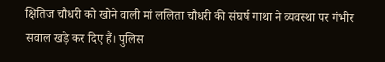क्षितिज चौधरी को खोने वाली मां ललिता चौधरी की संघर्ष गाथा ने व्यवस्था पर गंभीर सवाल खड़े कर दिए हैं। पुलिस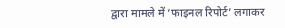द्वारा मामले में ‘फाइनल रिपोर्ट’ लगाकर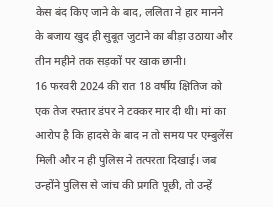केस बंद किए जाने के बाद, ललिता ने हार मानने के बजाय खुद ही सुबूत जुटाने का बीड़ा उठाया और तीन महीने तक सड़कों पर खाक छानी।
16 फरवरी 2024 की रात 18 वर्षीय क्षितिज को एक तेज रफ्तार डंपर ने टक्कर मार दी थी। मां का आरोप है कि हादसे के बाद न तो समय पर एम्बुलेंस मिली और न ही पुलिस ने तत्परता दिखाई। जब उन्होंने पुलिस से जांच की प्रगति पूछी, तो उन्हें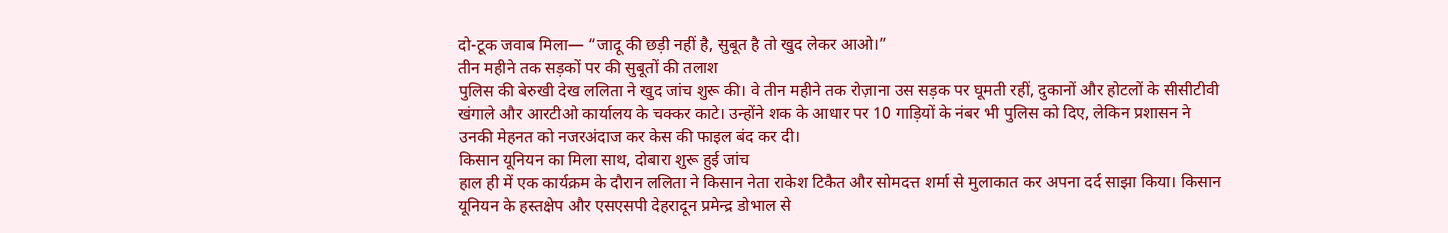दो-टूक जवाब मिला— “जादू की छड़ी नहीं है, सुबूत है तो खुद लेकर आओ।”
तीन महीने तक सड़कों पर की सुबूतों की तलाश
पुलिस की बेरुखी देख ललिता ने खुद जांच शुरू की। वे तीन महीने तक रोज़ाना उस सड़क पर घूमती रहीं, दुकानों और होटलों के सीसीटीवी खंगाले और आरटीओ कार्यालय के चक्कर काटे। उन्होंने शक के आधार पर 10 गाड़ियों के नंबर भी पुलिस को दिए, लेकिन प्रशासन ने उनकी मेहनत को नजरअंदाज कर केस की फाइल बंद कर दी।
किसान यूनियन का मिला साथ, दोबारा शुरू हुई जांच
हाल ही में एक कार्यक्रम के दौरान ललिता ने किसान नेता राकेश टिकैत और सोमदत्त शर्मा से मुलाकात कर अपना दर्द साझा किया। किसान यूनियन के हस्तक्षेप और एसएसपी देहरादून प्रमेन्द्र डोभाल से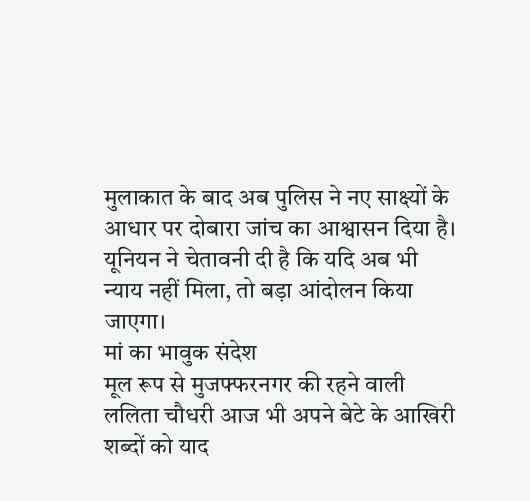मुलाकात के बाद अब पुलिस ने नए साक्ष्यों के आधार पर दोबारा जांच का आश्वासन दिया है। यूनियन ने चेतावनी दी है कि यदि अब भी न्याय नहीं मिला, तो बड़ा आंदोलन किया जाएगा।
मां का भावुक संदेश
मूल रूप से मुजफ्फरनगर की रहने वाली ललिता चौधरी आज भी अपने बेटे के आखिरी शब्दों को याद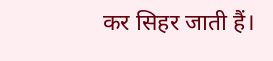कर सिहर जाती हैं।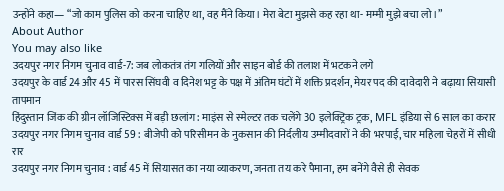उन्होंने कहा— “जो काम पुलिस को करना चाहिए था, वह मैंने किया। मेरा बेटा मुझसे कह रहा था- मम्मी मुझे बचा लो।”
About Author
You may also like
उदयपुर नगर निगम चुनाव वार्ड-7: जब लोकतंत्र तंग गलियों और साइन बोर्ड की तलाश में भटकने लगे
उदयपुर के वार्ड 24 और 45 में पारस सिंघवी व दिनेश भट्ट के पक्ष में अंतिम घंटों में शक्ति प्रदर्शन, मेयर पद की दावेदारी ने बढ़ाया सियासी तापमान
हिंदुस्तान जिंक की ग्रीन लॉजिस्टिक्स में बड़ी छलांग : माइंस से स्मेल्टर तक चलेंगे 30 इलेक्ट्रिक ट्रक, MFL इंडिया से 6 साल का करार
उदयपुर नगर निगम चुनाव वार्ड 59 : बीजेपी को परिसीमन के नुकसान की निर्दलीय उम्मीदवारों ने की भरपाई, चार महिला चेहरों में सीधी रार
उदयपुर नगर निगम चुनाव : वार्ड 45 में सियासत का नया व्याकरण, जनता तय करे पैमाना, हम बनेंगे वैसे ही सेवक